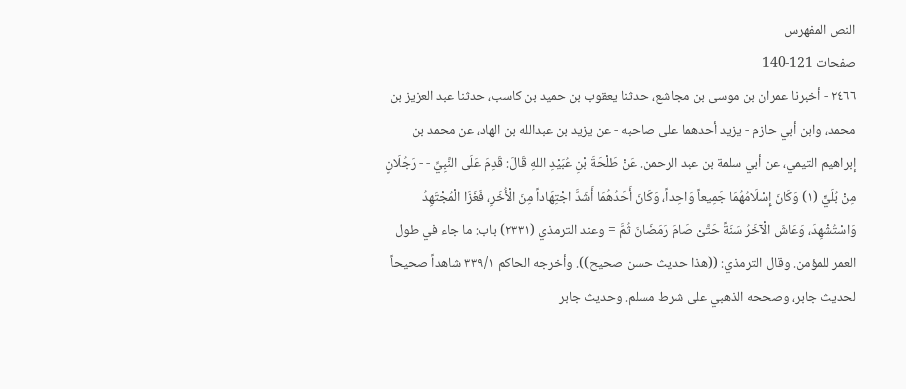النص المفهرس
صفحات 121-140
٢٤٦٦ - أخبرنا عمران بن موسى بن مجاشع، حدثنا يعقوب بن حميد بن كاسب، حدثنا عبد العزيز بن محمد، وابن أبي حازم - يزيد أحدهما على صاحبه - عن يزيد بن عبدالله بن الهاد، عن محمد بن إبراهيم التيمي، عن أبي سلمة بن عبد الرحمن. عَنْ طَلْحَةَ بْنِ عُبَيْدِ اللهِ قَالَ: قَدِمَ عَلَى النَّبِيِّ - - رَجُلَانٍ مِنْ بُلَيٍّ (١) وَكَانَ إِسْلَامُهُمَا جَمِيعاً وَاحِداً، وَكَانَ أَحَدُهُمَا أَشَدَّ اجْتِهَاداً مِنَ الْأُخَرِ، فَغَزَا الْمُجْتَهِدُ وَاسْتُشْهِدَ، وَعَاشَ الْآخَرُ سَنَةً حَتَّىْ صَامَ رَمَضَانَ ثُمَّ = وعند الترمذي (٢٣٣١) باب: ما جاء في طول العمر للمؤمن. وقال الترمذي: ((هذا حديث حسن صحيح)). وأخرجه الحاكم ٣٣٩/١ شاهداً صحيحاً لحديث جابر، وصححه الذهبي على شرط مسلم. وحديث جابر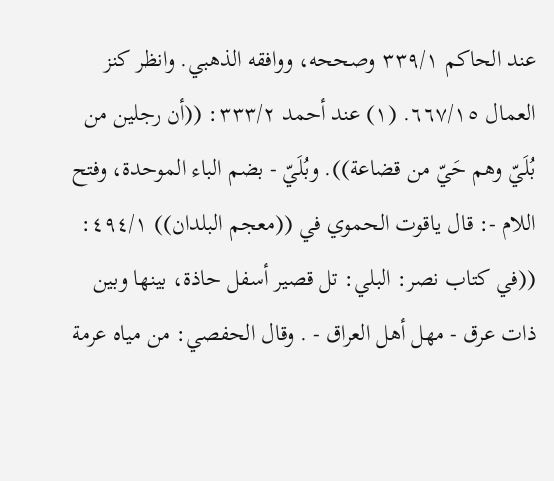عند الحاكم ٣٣٩/١ وصححه، ووافقه الذهبي. وانظر كنز العمال ٦٦٧/١٥. (١) عند أحمد ٣٣٣/٢: ((أن رجلين من بُلَيّ وهم حَيّ من قضاعة)). وبُلَيّ - بضم الباء الموحدة، وفتح اللام -: قال ياقوت الحموي في ((معجم البلدان)) ٤٩٤/١: ((في كتاب نصر: البلي: تل قصير أسفل حاذة، بينها وبين ذات عرق - مهل أهل العراق - . وقال الحفصي: من مياه عرمة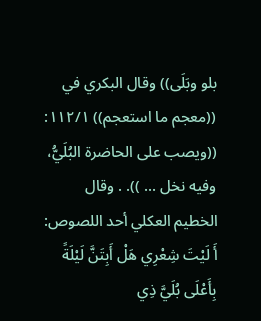بلو وبَلَى)) وقال البكري في ((معجم ما استعجم)) ١١٢/١: ((ويصب على الحاضرة البُلَيُّ، وفيه نخل ... )). . وقال الخطيم العكلي أحد اللصوص: أَ لَيْتَ شِعْرِي هَلْ أَبِتَنَّ لَيْلَةً بِأَعْلَى بُلَيَّ ذِي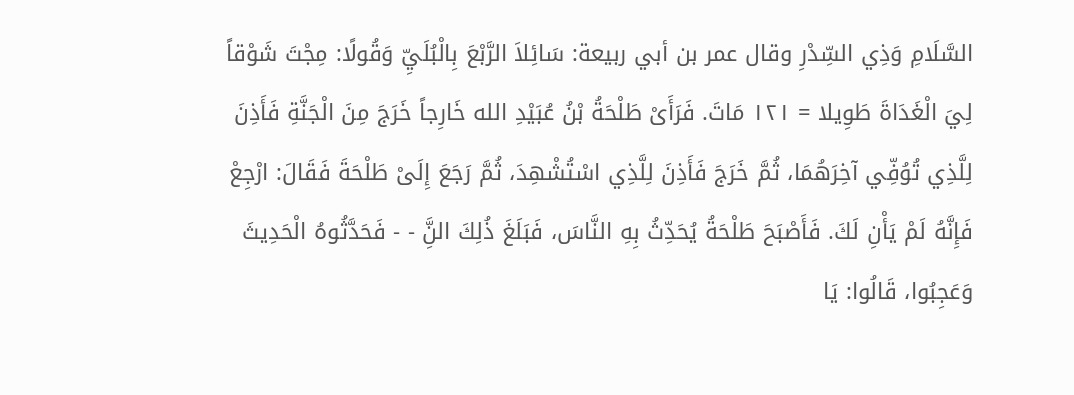السَّلَامِ وَذِي السِّدْرِ وقال عمر بن أبي ربيعة: سَائِلاَ الرَّبْعَ بِالْبُلَيِّ وَقُولًا: مِجْتَ شَوْقاً لِيَ الْغَدَاةَ طَوِيلا = ١٢١ مَاتَ. فَرَأَىْ طَلْحَةُ بْنُ عُبَيْدِ الله خَارِجاً خَرَجَ مِنَ الْجَنَّةِ فَأَذِنَ لِلَّذِي تُوُفِّي آخِرَهُمَا، ثُمَّ خَرَجَ فَأَذِنَ لِلَّذِي اسْتُشْهِدَ، ثُمَّ رَجَعَ إِلَىْ طَلْحَةَ فَقَالَ: ارْجِعْ فَإِنَّهُ لَمْ يَأْنِ لَكَ. فَأَصْبَحَ طَلْحَةُ يُحَدِّثُ بِهِ النَّاسَ، فَبَلَغَ ذُلِكَ النَِّ - - فَحَدَّثُوهُ الْحَدِيثَ وَعَجِبُوا، قَالُوا: يَا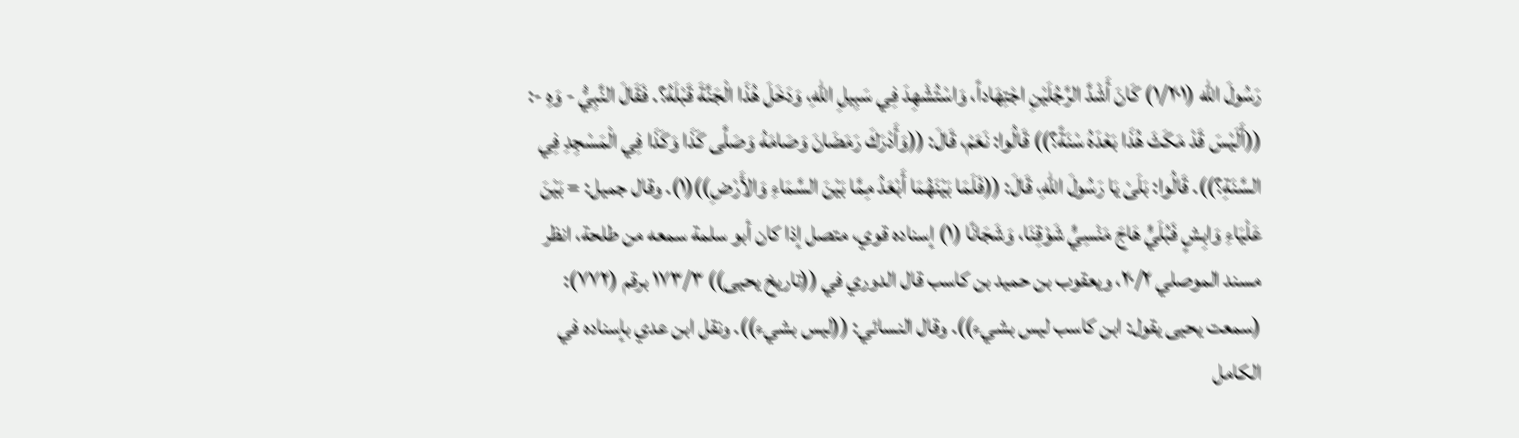رَسُولَ الله (١/٢٠١) كَانَ أَشْدَّ الرَّجُلَيْنِ اجْتِهَاداً، وَاسْتُشْهِدَ فِي سَبِيلِ اللهِ، وَدَخَلَ هُذَا الْجَنَّةَ قَبْلَهُ؟. فَقَالَ النَّبِيُّ - وَهِ -: ((أَلَيْسَ قَدْ مَكَثَ هُذَا بَعْدَهُ سْنَةً؟)) قَالُوا: نَعَمْ، قَالَ: ((وَأَدْرَكَ رَمَضَانَ وَصَامَهُ وَصَلَّى كَذَا وَكَذَا فِي الْمَسْجِدِ فِي السَّنَةِ؟)). قَالُوا: بَلَىْ يَا رَسُولَ اللهِ، قَالَ: ((فَلَمَا بَيْنَهُمَا أَبْعَدُ مِمَّا بَيْنَ السَّمَاءِ وَالأَرْضِ))(١). وقال جمیل: = بَيْنَ عَلْيَاءِ وَابِشٍ فَبُلَيٍّ هَاجَ مَنْسِيٍّ شَوْقِنَا، وَشَجَانًا (١) إسناده قوي، متصل إذا كان أبو سلمة سمعه من طلحة، انظر مسند الموصلي ٢٠/٢، ويعقوب بن حميد بن كاسب قال الدوري في ((تاريخ يحيى)) ١٧٣/٣ برقم (٧٧٢): (سمعت يحيى يقول: ابن كاسب ليس بشيء)). وقال النسائي: ((ليس بشيء)). ونقل ابن عدي بإسناده في الكامل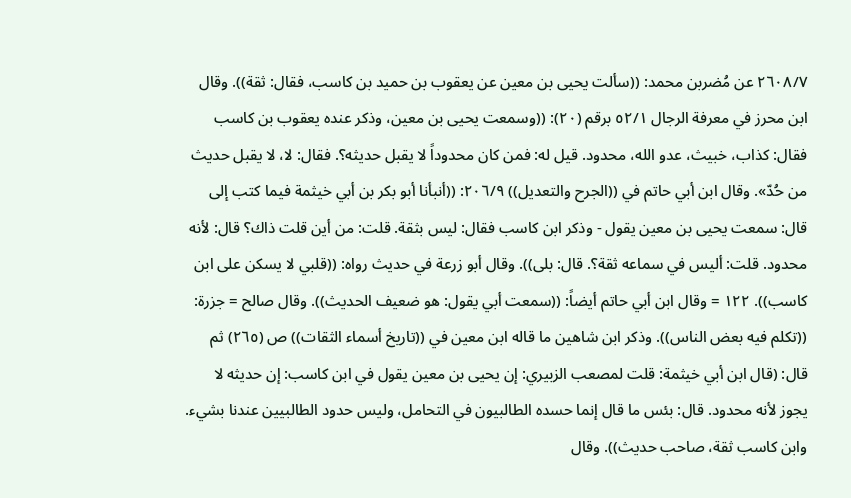٢٦٠٨/٧ عن مُضربن محمد: ((سألت يحيى بن معين عن يعقوب بن حميد بن كاسب، فقال: ثقة)). وقال ابن محرز في معرفة الرجال ٥٢/١ برقم (٢٠): ((وسمعت يحيى بن معين، وذکر عنده يعقوب بن کاسب فقال: كذاب، خبيث، عدو الله، محدود. قيل له: فمن كان محدوداً لا يقبل حديثه؟. فقال: لا، لا يقبل حديث من حُدّ». وقال ابن أبي حاتم في ((الجرح والتعديل)) ٢٠٦/٩: ((أنبأنا أبو بكر بن أبي خيثمة فيما كتب إلى قال: سمعت يحيى بن معين يقول - وذكر ابن كاسب فقال: ليس بثقة. قلت: من أين قلت ذاك؟ قال: لأنه محدود. قلت: أليس في سماعه ثقة؟. قال: بلی)). وقال أبو زرعة في حديث رواه: ((قلبي لا يسكن على ابن كاسب)). ١٢٢ = وقال ابن أبي حاتم أيضاً: ((سمعت أبي يقول: هو ضعيف الحديث)). وقال صالح = جزرة: ((تكلم فيه بعض الناس)). وذكر ابن شاهين ما قاله ابن معين في ((تاريخ أسماء الثقات)) ص (٢٦٥) ثم قال: (قال ابن أبي خيثمة: قلت لمصعب الزبيري: إن يحيى بن معين يقول في ابن كاسب: إن حديثه لا يجوز لأنه محدود. قال: بئس ما قال إنما حسده الطالبيون في التحامل، وليس حدود الطالبيين عندنا بشيء. وابن كاسب ثقة، صاحب حديث)). وقال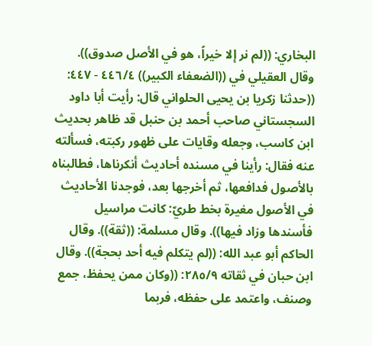البخاري: ((لم نر إلا خيراً، هو في الأصل صدوق)). وقال العقيلي في ((الضعفاء الكبير)) ٤٤٦/٤ - ٤٤٧: ((حدثنا زكريا بن يحيى الحلواني قال: رأيت أبا داود السجستاني صاحب أحمد بن حنبل قد ظاهر بحديث ابن كاسب، وجعله وقايات على ظهور ركبته، فسألته عنه فقال: رأينا في مسنده أحاديث أنكرناها، فطالبناه بالأصول فدافعها، ثم أخرجها بعد، فوجدنا الأحاديث في الأصول مغيرة بخط طريّ: كانت مراسيل فأسندها وزاد فيها)). وقال مسلمة: ((ثقة)). وقال الحاكم أبو عبد الله: ((لم يتكلم فيه أحد بحجة)). وقال ابن حبان في ثقاته ٢٨٥/٩: ((وكان ممن يحفظ، جمع وصنف، واعتمد على حفظه، فربما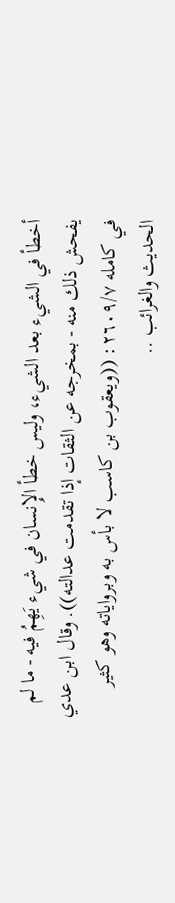أخطأ في الشيء بعد الشيء، وليس خطأ الإِنسان في شيء يَهِمُ فيه - ما لم يفحش ذلك منه - بمخرجه عن الثقات إذا تقدمت عدالته)). وقال ابن عدي في كامله ٢٦٠٩/٧: ((ويعقوب بن کاسب لا بأس به وبرواياته وهو كثير الحديث والغرائب ..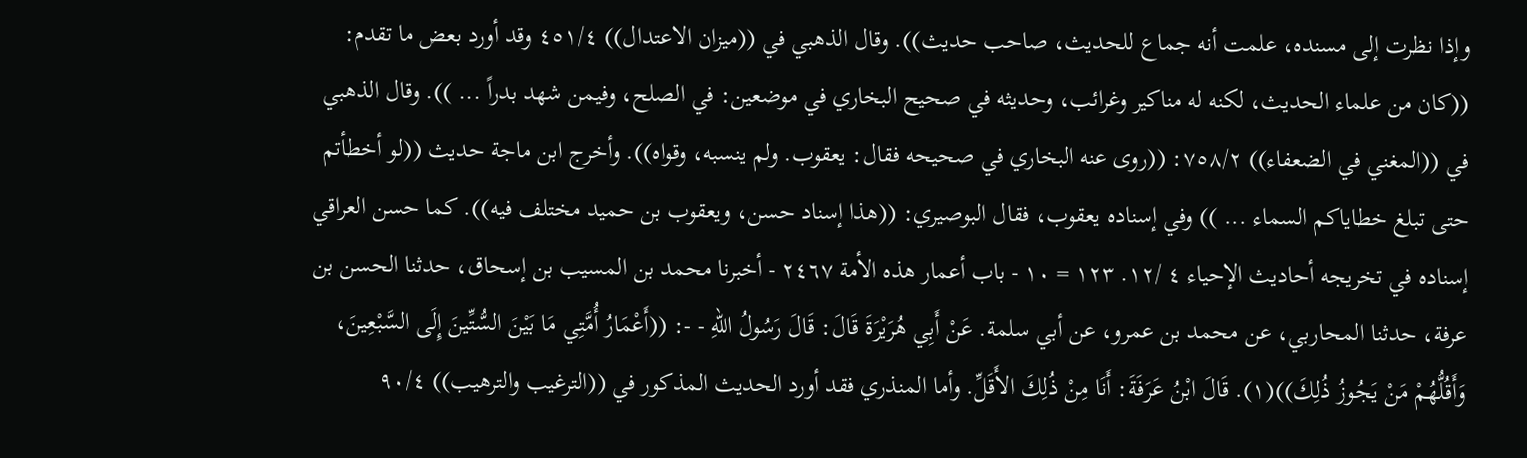وإذا نظرت إلى مسنده، علمت أنه جماع للحديث، صاحب حدیث)). وقال الذهبي في ((ميزان الاعتدال)) ٤٥١/٤ وقد أورد بعض ما تقدم: ((كان من علماء الحديث، لكنه له مناكير وغرائب، وحديثه في صحيح البخاري في موضعين: في الصلح، وفيمن شهد بدراً ... )). وقال الذهبي في ((المغني في الضعفاء)) ٧٥٨/٢: ((روى عنه البخاري في صحيحه فقال: يعقوب. ولم ينسبه، وقواه)). وأخرج ابن ماجة حديث ((لو أخطأتم حتى تبلغ خطاياكم السماء ... )) وفي إسناده يعقوب، فقال البوصيري: ((هذا إسناد حسن، ويعقوب بن حميد مختلف فيه)). كما حسن العراقي إسناده في تخريجه أحاديث الإحياء ٤ /١٢. ١٢٣ = ١٠ - باب أعمار هذه الأمة ٢٤٦٧ - أخبرنا محمد بن المسيب بن إسحاق، حدثنا الحسن بن عرفة، حدثنا المحاربي، عن محمد بن عمرو، عن أبي سلمة. عَنْ أَبِي هُرَيْرَةَ قَالَ: قَالَ رَسُولُ اللهِ - -: ((أَعْمَارُ أُمَّتِي مَا بَيْنَ السُّتِّينَ إِلَى السَّبْعِينَ، وَأَقُلُّهُمْ مَنْ يَجُوزُ ذُلِكَ))(١). قَالَ ابْنُ عَرَفَةَ: أَنَا مِنْ ذُلِكَ الأَقَلِّ. وأما المنذري فقد أورد الحديث المذكور في ((الترغيب والترهيب)) ٩٠/٤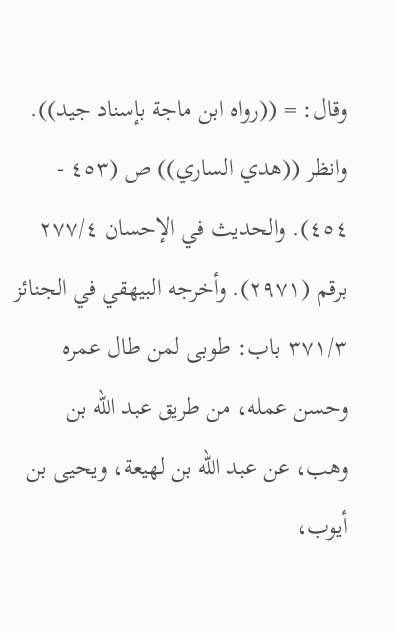وقال: = ((رواه ابن ماجة بإسناد جيد)). وانظر ((هدي الساري)) ص (٤٥٣ - ٤٥٤). والحديث في الإحسان ٢٧٧/٤ برقم (٢٩٧١). وأخرجه البيهقي في الجنائز ٣٧١/٣ باب: طوبى لمن طال عمره وحسن عمله، من طريق عبد الله بن وهب، عن عبد الله بن لهيعة، ويحيى بن أيوب،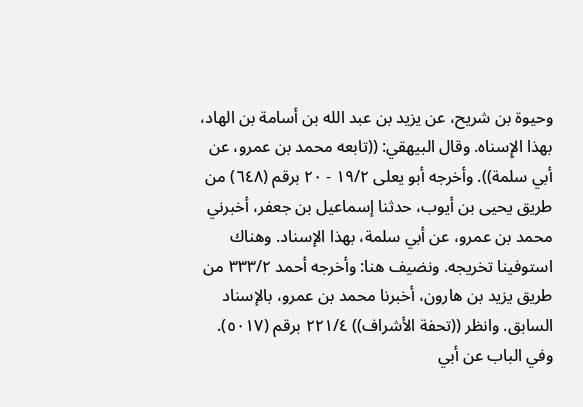وحيوة بن شريح، عن يزيد بن عبد الله بن أسامة بن الهاد، بهذا الإِسناه. وقال البيهقي: ((تابعه محمد بن عمرو، عن أبي سلمة)). وأخرجه أبو یعلی ١٩/٢ - ٢٠ برقم (٦٤٨) من طریق یحیی بن أيوب، حدثنا إسماعيل بن جعفر، أخبرني محمد بن عمرو، عن أبي سلمة، بهذا الإسناد. وهناك استوفينا تخريجه. ونضيف هنا: وأخرجه أحمد ٣٣٣/٢ من طريق يزيد بن هارون، أخبرنا محمد بن عمرو، بالإسناد السابق. وانظر ((تحفة الأشراف)) ٢٢١/٤ برقم (٥٠١٧). وفي الباب عن أبي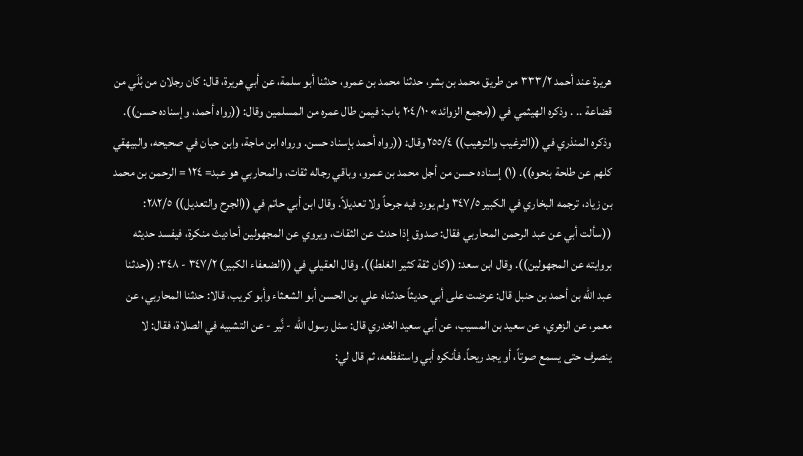هريرة عند أحمد ٣٣٣/٢ من طريق محمد بن بشر، حدثنا محمد بن عمرو، حدثنا أبو سلمة، عن أبي هريرة، قال: كان رجلان من بُلَي من قضاعة .. . وذكره الهيثمي في ((مجمع الزوائد» ٢٠٤/١٠ باب: فيمن طال عمره من المسلمین وقال: ((رواه أحمد، وإسناده حسن)). وذكره المنذري في ((الترغيب والترهيب)) ٢٥٥/٤ وقال: ((رواه أحمد بإسناد حسن. ورواه ابن ماجة، وابن حبان في صحيحه، والبيهقي كلهم عن طلحة بنحوه)). (١) إسناده حسن من أجل محمد بن عمرو، وباقي رجاله ثقات، والمحاربي هو عبد= ١٢٤ = الرحمن بن محمد بن زياد، ترجمه البخاري في الكبير ٣٤٧/٥ ولم يورد فيه جرحاً ولا تعديلاً. وقال ابن أبي حاتم في ((الجرح والتعديل)) ٢٨٢/٥: ((سألت أبي عن عبد الرحمن المحاربي فقال: صدوق إذا حدث عن الثقات، ويروي عن المجهولين أحاديث منكرة، فيفسد حديثه بروايته عن المجهولين)). وقال ابن سعد: ((كان ثقة كثير الغلط)). وقال العقيلي في ((الضعفاء الكبير) ٣٤٧/٢ - ٣٤٨: ((حدثنا عبد الله بن أحمد بن حنبل قال: عرضت على أبي حديثاً حدثناه علي بن الحسن أبو الشعثاء وأبو كريب، قالا: حدثنا المحاربي، عن معمر، عن الزهري، عن سعيد بن المسيب، عن أبي سعيد الخدري قال: سئل رسول الله - نَّير - عن التشبيه في الصلاة، فقال: لا ينصرف حتى يسمع صوتاً، أو يجد ريحاً. فأنكره أبي واستفظعه، ثم قال لي: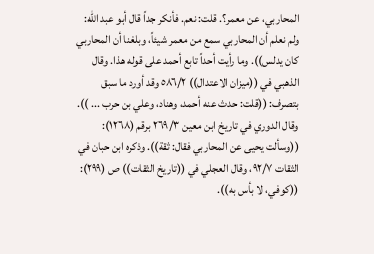المحاربي، عن معمر؟. قلت: نعم. فأنكر جداً قال أبو عبد الله: ولم نعلم أن المحاربي سمع من معمر شيئاً، وبلغنا أن المحاربي كان يدلس)). وما رأيت أحداً تابع أحمد على قوله هذا. وقال الذهبي في ((ميزان الاعتدال)) ٥٨٦/٢ وقد أورد ما سبق بتصرف: ((قلت: حدث عنه أحمد، وهناد، وعلي بن حرب ... )). وقال الدوري في تاريخ ابن معين ٢٦٩/٣ برقم (١٢٦٨): ((وسألت يحيى عن المحاربي فقال: ثقة)). وذكره ابن حبان في الثقات ٩٢/٧، وقال العجلي في ((تاريخ الثقات)) ص (٢٩٩): ((كوفي، لا بأس به)).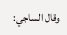وقال الساجي: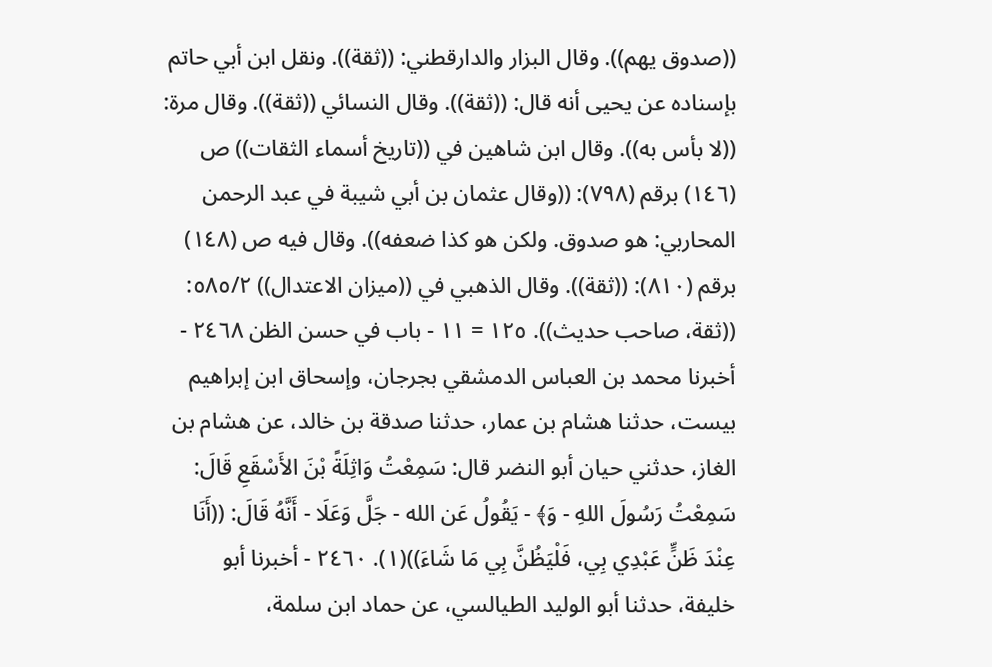((صدوق يهم)). وقال البزار والدارقطني: ((ثقة)). ونقل ابن أبي حاتم بإسناده عن يحيى أنه قال: ((ثقة)). وقال النسائي ((ثقة)). وقال مرة: ((لا بأس به)). وقال ابن شاهين في ((تاريخ أسماء الثقات)) ص (١٤٦) برقم (٧٩٨): ((وقال عثمان بن أبي شيبة في عبد الرحمن المحاربي: هو صدوق. ولكن هو كذا ضعفه)). وقال فيه ص (١٤٨) برقم (٨١٠): ((ثقة)). وقال الذهبي في ((ميزان الاعتدال)) ٥٨٥/٢: ((ثقة، صاحب حديث)). ١٢٥ = ١١ - باب في حسن الظن ٢٤٦٨ - أخبرنا محمد بن العباس الدمشقي بجرجان، وإسحاق ابن إبراهيم بيست، حدثنا هشام بن عمار، حدثنا صدقة بن خالد، عن هشام بن الغاز، حدثني حيان أبو النضر قال: سَمِعْتُ وَاثِلَةً بْنَ الأَسْقَعِ قَالَ: سَمِعْتُ رَسُولَ اللهِ - وَ﴾ - يَقُولُ عَن الله - جَلَّ وَعَلَا - أَنَّهُ قَالَ: ((أَنَا عِنْدَ ظَنٍّ عَبْدِي بِي، فَلْيَظُنَّ بِي مَا شَاءَ))(١). ٢٤٦٠ - أخبرنا أبو خليفة، حدثنا أبو الوليد الطيالسي، عن حماد ابن سلمة،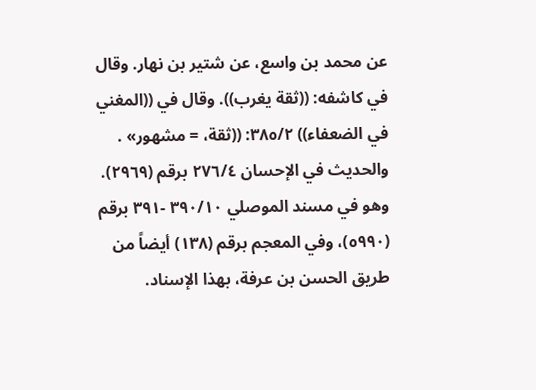عن محمد بن واسع، عن شتیر بن نهار. وقال في كاشفه: ((ثقة يغرب)). وقال في ((المغني في الضعفاء)) ٣٨٥/٢: ((ثقة، = مشهور» . والحديث في الإحسان ٢٧٦/٤ برقم (٢٩٦٩). وهو في مسند الموصلي ٣٩٠/١٠ -٣٩١ برقم (٥٩٩٠)، وفي المعجم برقم (١٣٨) أيضاً من طريق الحسن بن عرفة، بهذا الإسناد.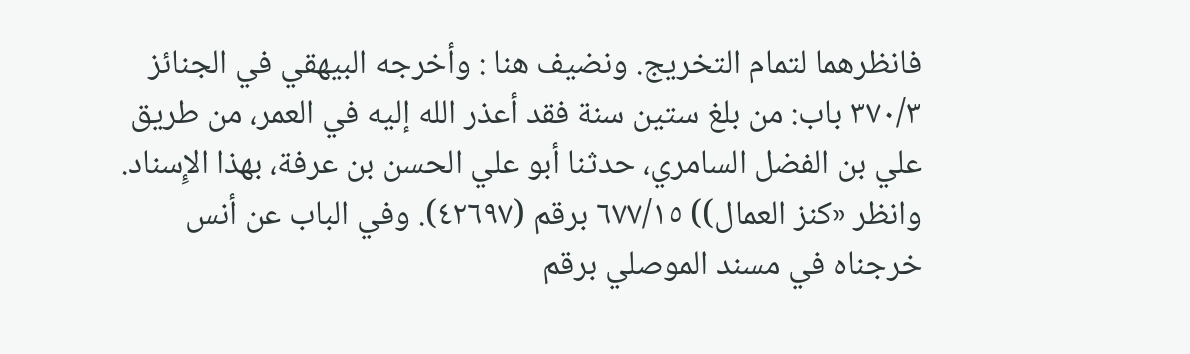فانظرهما لتمام التخريج. ونضيف هنا : وأخرجه البيهقي في الجنائز ٣٧٠/٣ باب: من بلغ ستين سنة فقد أعذر الله إليه في العمر، من طريق علي بن الفضل السامري، حدثنا أبو علي الحسن بن عرفة، بهذا الإِسناد. وانظر «كنز العمال)) ٦٧٧/١٥ برقم (٤٢٦٩٧). وفي الباب عن أنس خرجناه في مسند الموصلي برقم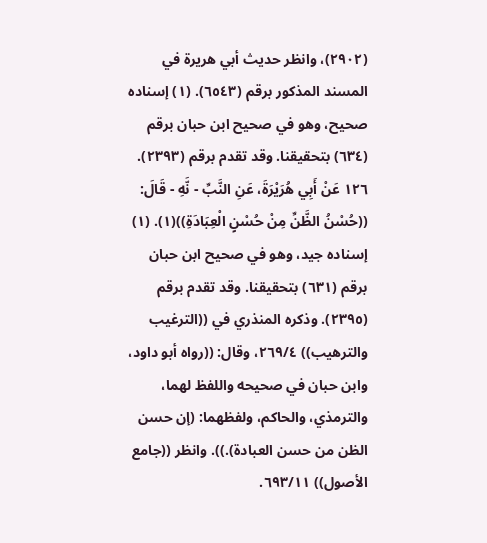(٢٩٠٢)، وانظر حديث أبي هريرة في المسند المذكور برقم (٦٥٤٣). (١) إسناده صحيح، وهو في صحيح ابن حبان برقم (٦٣٤) بتحقيقنا. وقد تقدم برقم (٢٣٩٣). ١٢٦ عَنْ أَبِي هُرَيْرَةَ، عَنِ النَّبِّ - نَّهِ - قَالَ: ((حُسْنُ الظَّنِّ مِنْ حُسْنٍ الْعِبَادَةِ))(١). (١) إسناده جيد، وهو في صحيح ابن حبان برقم (٦٣١) بتحقيقنا. وقد تقدم برقم (٢٣٩٥). وذكره المنذري في ((الترغيب والترهيب)) ٢٦٩/٤، وقال: ((رواه أبو داود، وابن حبان في صحيحه واللفظ لهما، والترمذي، والحاكم، ولفظهما: (إن حسن الظن من حسن العبادة).)). وانظر ((جامع الأصول)) ٦٩٣/١١.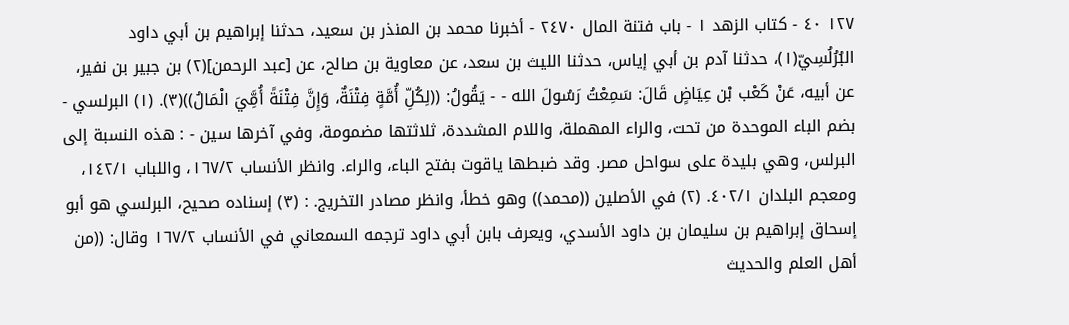١٢٧ ٤٠ - كتاب الزهد ١ - باب فتنة المال ٢٤٧٠ - أخبرنا محمد بن المنذر بن سعيد، حدثنا إبراهيم بن أبي داود البُرُلُسِيّ(١)، حدثنا آدم بن أبي إیاس، حدثنا الليث بن سعد، عن معاوية بن صالح، عن [عبد الرحمن](٢) بن جبير بن نفير، عن أبيه، عَنْ كَعْب بْن عِيَاضٍ قَالَ: سَمِعْتُ رَسُولَ الله - - يَقُولُ: ((لِكُلِّ أُمَّةٍ فِتْنَةٌ، وَإِنَّ فِتْنَةً أُمَِّيَ الْمَالُ))(٣). (١) البرلسي - بضم الباء الموحدة من تحت، والراء المهملة، واللام المشددة، ثلاثتها مضمومة، وفي آخرها سين - : هذه النسبة إلى البرلس، وهي بليدة على سواحل مصر. وقد ضبطها ياقوت بفتح الباء، والراء. وانظر الأنساب ١٦٧/٢، واللباب ١٤٢/١، ومعجم البلدان ٤٠٢/١. (٢) في الأصلين ((محمد)) وهو خطأ، وانظر مصادر التخريج. : (٣) إسناده صحيح، البرلسي هو أبو إسحاق إبراهيم بن سليمان بن داود الأسدي، ويعرف بابن أبي داود ترجمه السمعاني في الأنساب ١٦٧/٢ وقال: ((من أهل العلم والحديث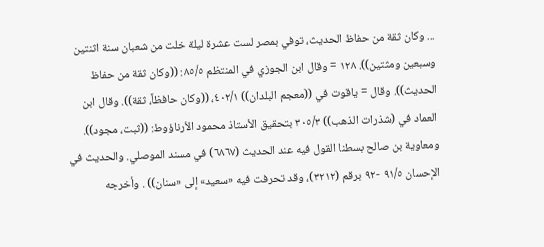... وكان ثقة من حفاظ الحديث، توفي بمصر لست عشرة ليلة خلت من شعبان سنة اثنتين وسبعين ومثتين)). ١٢٨ = وقال ابن الجوزي في المنتظم ٨٥/٥: ((وكان ثقة من حفاظ الحديث)). وقال = ياقوت في ((معجم البلدان)) ٤٠٢/١، ((وكان حافظاً، ثقة)). وقال ابن العماد في (شذرات الذهب)) ٣٠٥/٣ بتحقيق الأستاذ محمود الأرناؤوط: ((ثبت، مجود)). ومعاوية بن صالح بسطنا القول فيه عند الحديث (٦٨٦٧) في مسند الموصلي. والحديث في الإحسان ٩١/٥ -٩٢ برقم (٣٢١٢)، وقد تحرفت فیه «سعید» إلى «سنان)) . وأخرجه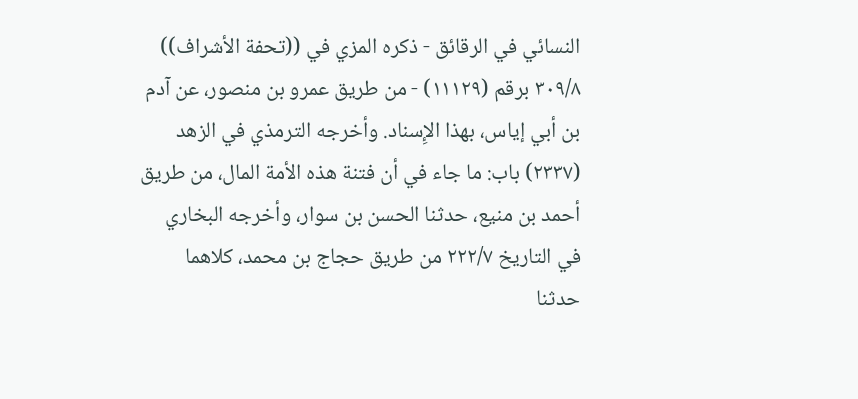النسائي في الرقائق - ذكره المزي في ((تحفة الأشراف)) ٣٠٩/٨ برقم (١١١٢٩) - من طريق عمرو بن منصور، عن آدم بن أبي إياس، بهذا الإِسناد. وأخرجه الترمذي في الزهد (٢٣٣٧) باب: ما جاء في أن فتنة هذه الأمة المال، من طريق أحمد بن منيع، حدثنا الحسن بن سوار، وأخرجه البخاري في التاريخ ٢٢٢/٧ من طريق حجاج بن محمد، كلاهما حدثنا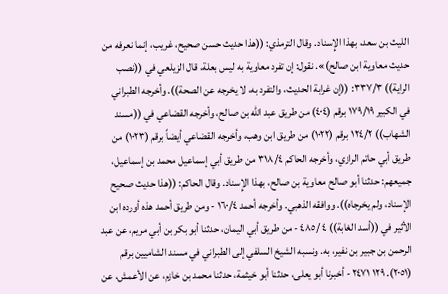الليث بن سعد، بهذا الإِسناد. وقال الترمذي: ((هذا حديث حسن صحيح، غريب، إنما نعرفه من حديث معاوية ابن صالح)». نقول: إن تفرد معاوية به ليس بعلة، قال الزيلعي في ((نصب الراية)) ٣٣٧/٣: ((إن غرابة الحديث، والتفرد به، لا يخرجه عن الصحة)). وأخرجه الطبراني في الكبير ١٧٩/١٩ برقم (٤٠٤) من طريق عبد الله بن صالح، وأخرجه القضاعي في ((مسند الشهاب)) ١٢٤/٢ برقم (١٠٢٢) من طريق ابن وهب، وأخرجه القضاعي أيضاً برقم (١٠٢٣) من طريق أبي حاتم الرازي، وأخرجه الحاكم ٣١٨/٤ من طريق أبي إسماعيل محمد بن إسماعيل، جميعهم: حدثنا أبو صالح معاوية بن صالح، بهذا الإِسناد. وقال الحاكم: ((هذا حديث صحيح الإسناد، ولم يخرجاه)). ووافقه الذهبي. وأخرجه أحمد ١٦٠/٤ - ومن طريق أحمد هذه أورده ابن الأثير في ((أسد الغابة)) ٤ /٤٨٥ - من طريق أبي اليمان، حدثنا أبو بكر بن أبي مريم، عن عبد الرحمن بن جبير بن نفیر، به. ونسبه الشيخ السلفي إلى الطبراني في مسند الشاميين برقم (٢٠٥١). ١٢٩ ٢٤٧١ - أخبرنا أبو يعلى، حدثنا أبو خيثمة، حدثنا محمد بن خازم، عن الأعمش، عن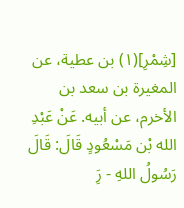[شِمْرِ](١) بن عطية، عن المغيرة بن سعد بن الأخرم، عن أبيه. عَنْ عَبْدِ الله بْن مَسْعُودٍ قَالَ: قَالَ رَسُولُ اللهِ - رَِ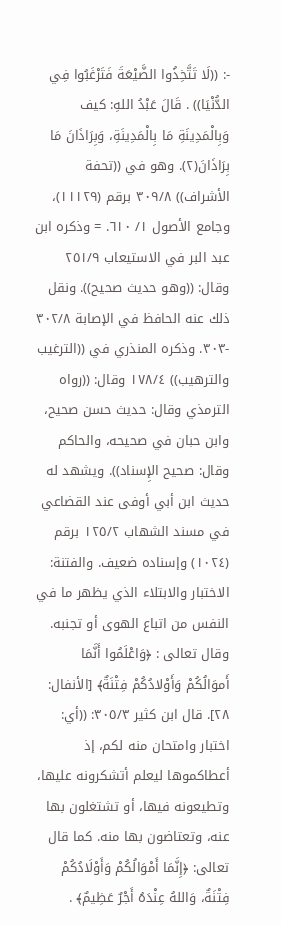-: ((لَا تَتَّخِذُوا الضَّيْعَةَ فَتَرْغَبُوا فِي الدُّنْيَا)) . قَالَ عَبْدُ اللهِ: كيف وَبِالْمَدِينَةِ مَا بِالْمَدِينَةِ، وَبِرَاذَانَ مَا بِرَاذَانَ(٢). وهو في ((تحفة الأشراف)) ٣٠٩/٨ برقم (١١١٢٩)، وجامع الأصول ١/ ٦١٠. = وذكره ابن عبد البر في الاستيعاب ٢٥١/٩ وقال: ((وهو حديث صحيح)). ونقل ذلك عنه الحافظ في الإصابة ٣٠٢/٨ -٣٠٣. وذكره المنذري في ((الترغيب والترهيب)) ١٧٨/٤ وقال: ((رواه الترمذي وقال: حديث حسن صحيح، وابن حبان في صحيحه، والحاكم وقال: صحيح الإِسناد)). ويشهد له حديث ابن أبي أوفى عند القضاعي في مسند الشهاب ١٢٥/٢ برقم (١٠٢٤) وإسناده ضعيف. والفتنة: الاختبار والابتلاء الذي يظهر ما في النفس من اتباع الهوى أو تجنبه. وقال تعالى : ﴿وَاعْلَمُوا أَنَّمَا أَموَالُكُمْ وَأَوْلادُكُمْ فِتْنَةٌ﴾ [الأنفال: ٢٨]. قال ابن كثير ٣٠٥/٣: ((أي: اختبار وامتحان منه لكم، إذ أعطاكموها ليعلم أتشکرونه علیھا، وتطيعونه فيها، أو تشتغلون بها عنه، وتعتاضون بها منه. كما قال تعالى: ﴿إِنَّمَا أَمْوَالُكُمْ وَأَوْلَادُكُمْ فِتْنَةٌ، وَاللهُ عِنْدَهُ أَجْرٌ عَظِيمٌ﴾ .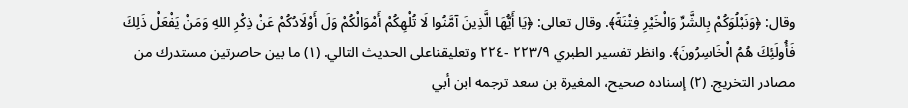وقال: ﴿وَنَبْلُوَكُمْ بِالشَّرِّ وَالْخَيْرِ فِتْنَةً﴾. وقال تعالى: ﴿يَا أَيُّهَا الَّذِينَ آمَّنُوا لَا تُلْهِكُمْ أَمْوَالْكُمْ وَلَ أَوْلَادُكُمْ عَنْ ذِكْرِ اللهِ وَمَنْ يَفْعَلْ ذَلِكَ فَأُولَئِكَ هُمُ الْخَاسِرُونَ﴾. وانظر تفسير الطبري ٢٢٣/٩ -٢٢٤ وتعليقناعلى الحديث التالي. (١) ما بين حاصرتين مستدرك من مصادر التخريج. (٢) إسناده صحيح، المغيرة بن سعد ترجمه ابن أبي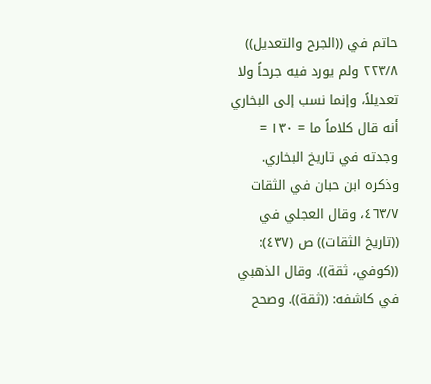حاتم في ((الجرح والتعديل)) ٢٢٣/٨ ولم يورد فيه جرحاً ولا تعديلاً، وإنما نسب إلى البخاري أنه قال كلاماً ما = ١٣٠ = وجدته في تاريخ البخاري. وذكره ابن حبان في الثقات ٤٦٣/٧، وقال العجلي في ((تاريخ الثقات)) ص (٤٣٧): ((كوفي، ثقة)). وقال الذهبي في كاشفه: ((ثقة)). وصحح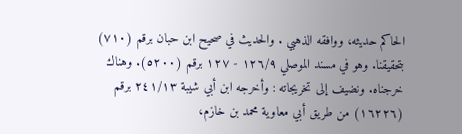الحاكم حديثه، ووافقه الذهبي . والحديث في صحيح ابن حبان برقم (٧١٠) بتحقيقنا. وهو في مسند الموصلي ١٢٦/٩ - ١٢٧ برقم (٥٢٠٠). وهناك خرجناه. ونضيف إلى تخريجاته : وأخرجه ابن أبي شيبة ٢٤١/١٣ برقم (١٦٢٢٦) من طريق أبي معاوية محمد بن خازم،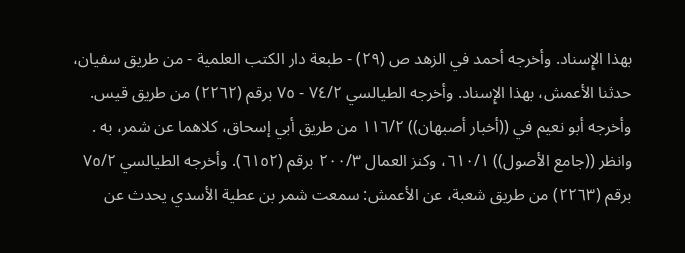بهذا الإِسناد. وأخرجه أحمد في الزهد ص (٢٩) - طبعة دار الكتب العلمية - من طريق سفيان، حدثنا الأعمش، بهذا الإِسناد. وأخرجه الطيالسي ٧٤/٢ - ٧٥ برقم (٢٢٦٢) من طريق قيس. وأخرجه أبو نعيم في ((أخبار أصبهان)) ١١٦/٢ من طريق أبي إسحاق، كلاهما عن شمر، به . وانظر ((جامع الأصول)) ٦١٠/١، وكنز العمال ٢٠٠/٣ برقم (٦١٥٢). وأخرجه الطيالسي ٧٥/٢ برقم (٢٢٦٣) من طريق شعبة، عن الأعمش: سمعت شمر بن عطية الأسدي يحدث عن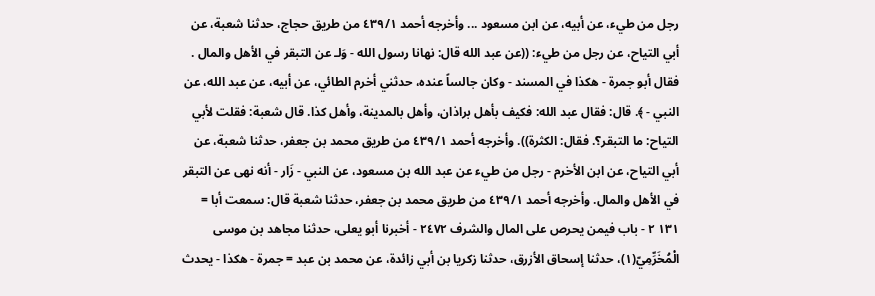رجل من طيء، عن أبيه، عن ابن مسعود ... وأخرجه أحمد ٤٣٩/١ من طريق حجاج، حدثنا شعبة، عن أبي التياح، عن رجل من طيء: ((عن عبد الله قال: نهانا رسول الله - وَلـ عن التبقر في الأهل والمال . فقال أبو جمرة - هكذا في المسند - وكان جالساً عنده، حدثني أخرم الطائي، عن أبيه، عن عبد الله، عن النبي - ﴾. قال: فقال عبد الله: فكيف بأهل براذان، وأهل بالمدينة، وأهل كذا. قال شعبة: فقلت لأبي التياح: ما التبقر؟. فقال: الكثرة)). وأخرجه أحمد ٤٣٩/١ من طريق محمد بن جعفر، حدثنا شعبة، عن أبي التياح، عن ابن الأخرم - رجل من طيء عن عبد الله بن مسعود، عن النبي - زَار - أنه نهى عن التبقر في الأهل والمال. وأخرجه أحمد ٤٣٩/١ من طريق محمد بن جعفر، حدثنا شعبة قال: سمعت أبا = ١٣١ ٢ - باب فيمن يحرص على المال والشرف ٢٤٧٢ - أخبرنا أبو يعلى، حدثنا مجاهد بن موسى الْمُخَرِّمِيّ(١)، حدثنا إسحاق الأزرق، حدثنا زكريا بن أبي زائدة، عن محمد بن عبد = جمرة - هكذا - يحدث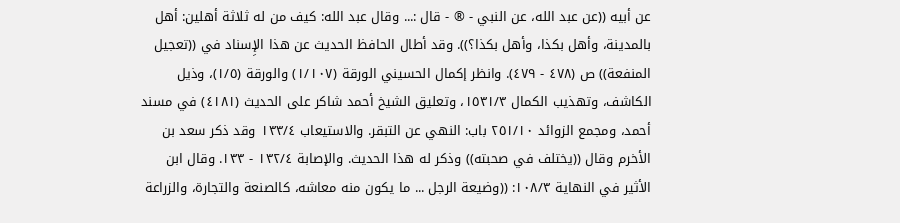عن أبيه ((عن عبد الله، عن النبي - ® - قال :... وقال عبد الله: كيف من له ثلاثة أهلين: أهل بالمدينة، وأهل بكذا، وأهل بكذا؟)). وقد أطال الحافظ الحديث عن هذا الإِسناد في ((تعجيل المنفعة)) ص (٤٧٨ - ٤٧٩). وانظر إكمال الحسيني الورقة (١/١٠٧) والورقة (١/٥)، وذيل الكاشف، وتهذيب الكمال ١٥٣١/٣، وتعليق الشيخ أحمد شاكر على الحديث (٤١٨١) في مسند أحمد، ومجمع الزوائد ٢٥١/١٠ باب: النهي عن التبقر. والاستيعاب ١٣٣/٤ وقد ذكر سعد بن الأخرم وقال ((يختلف في صحبته)) وذكر له هذا الحديث. والإصابة ١٣٢/٤ - ١٣٣. وقال ابن الأثير في النهاية ١٠٨/٣: ((وضيعة الرجل ... ما يكون منه معاشه، كالصنعة والتجارة، والزراعة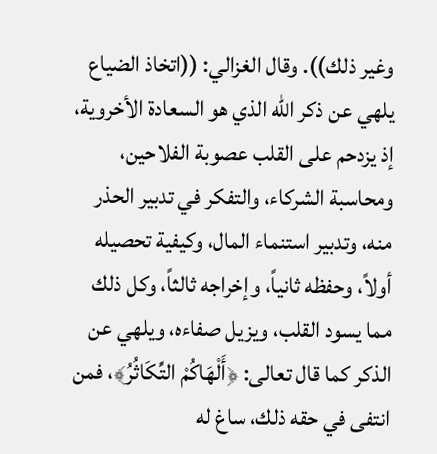وغير ذلك)). وقال الغزالي: ((اتخاذ الضياع يلهي عن ذكر الله الذي هو السعادة الأخروية، إذ يزدحم على القلب عصوبة الفلاحين، ومحاسبة الشركاء، والتفكر في تدبير الحذر منه، وتدبير استنماء المال، وكيفية تحصيله أولاً، وحفظه ثانياً، وإخراجه ثالثاً، وكل ذلك مما يسود القلب، ويزيل صفاءه، ويلهي عن الذكر كما قال تعالى: ﴿أَلْهَاكُمْ التِّكَاثُرُ﴾، فمن انتفى في حقه ذلك، ساغ له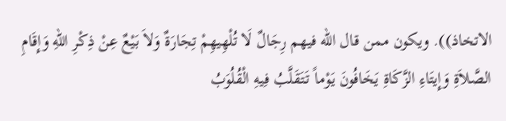الاتخاذ)). ويكون ممن قال الله فيهم رِجَالٌ لَا تُلْهِيهِمْ تِجَارَةٌ وَلاَ بَيْعٌ عِنْ ذِكْرِ اللهِ وَإِقَامِ الصَّلاَةِ وَإِيتَاءِ الزَّكَاةِ يَخَافُونَ يَوْماً تَتَقَلَّبُ فِيهِ الْقُلُوَبُ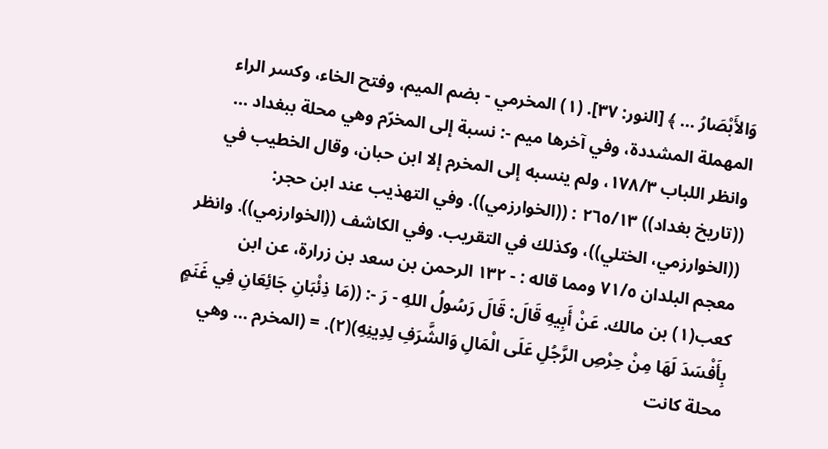وَالأَبْصَارُ ... ﴾ [النور: ٣٧]. (١) المخرمي - بضم الميم، وفتح الخاء، وكسر الراء المهملة المشددة، وفي آخرها ميم -: نسبة إلى المخرّم وهي محلة ببغداد ... وانظر اللباب ١٧٨/٣، ولم ينسبه إلى المخرم إلا ابن حبان، وقال الخطيب في ((تاريخ بغداد)) ٢٦٥/١٣ : ((الخوارزمي)). وفي التهذيب عند ابن حجر: ((الخوارزمي، الختلي))، وكذلك في التقريب. وفي الكاشف ((الخوارزمي)). وانظر معجم البلدان ٧١/٥ ومما قاله : - ١٣٢ الرحمن بن سعد بن زرارة، عن ابن كعب(١) بن مالك. عَنْ أَبِيهِ قَالَ: قَالَ رَسُولُ اللهِ - رَ -: ((مَا ذِئْبَانِ جَائِعَانِ فِي غَنَمٍ بِأَفْسَدَ لَهَا مِنْ حِرْصِ الرَّجُلِ عَلَى الْمَالِ وَالشَّرَفِ لِدِينِهِ)(٢). = (المخرم ... وهي محلة كانت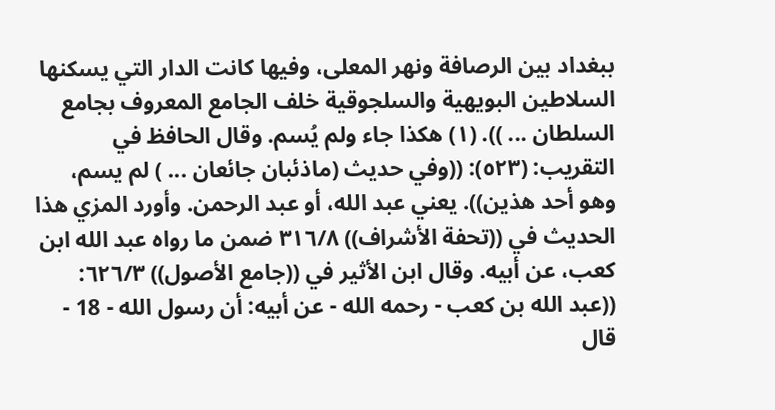ببغداد بين الرصافة ونهر المعلى، وفيها كانت الدار التي يسكنها السلاطين البويهية والسلجوقية خلف الجامع المعروف بجامع السلطان ... )). (١) هكذا جاء ولم يُسم. وقال الحافظ في التقريب: (٥٢٣): ((وفي حديث (ماذئبان جائعان ... ) لم يسم، وهو أحد هذين)). يعني عبد الله، أو عبد الرحمن. وأورد المزي هذا الحديث في ((تحفة الأشراف)) ٣١٦/٨ ضمن ما رواه عبد الله ابن کعب، عن أبيه. وقال ابن الأثير في ((جامع الأصول)) ٦٢٦/٣: ((عبد الله بن كعب - رحمه الله - عن أبيه: أن رسول الله - 18 - قال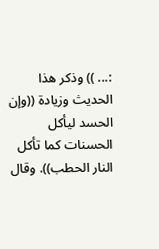:... )) وذكر هذا الحديث وزيادة ((وإن الحسد ليأكل الحسنات كما تأكل النار الحطب)). وقال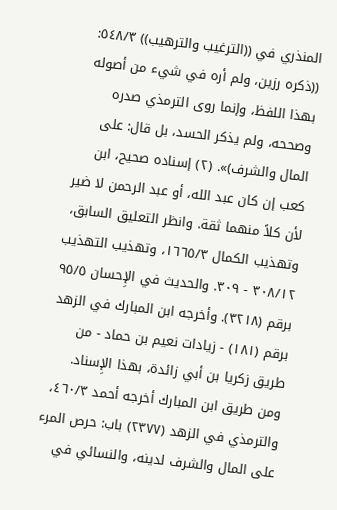المنذري في ((الترغيب والترهيب)) ٥٤٨/٣: ((ذكره رزين، ولم أره في شيء من أصوله بهذا اللفظ، وإنما روى الترمذي صدره وصححه، ولم يذكر الحسد، بل قال: على المال والشرف)». (٢) إسناده صحيح، ابن كعب إن كان عبد الله، أو عبد الرحمن لا ضير لأن كلاً منهما ثقة. وانظر التعليق السابق، وتهذيب الكمال ١٦٦٥/٣، وتهذيب التهذيب ٣٠٨/١٢ - ٣٠٩. والحديث في الإِحسان ٩٥/٥ برقم (٣٢١٨). وأخرجه ابن المبارك في الزهد برقم (١٨١) - زيادات نعيم بن حماد - من طريق زكريا بن أبي زائدة، بهذا الإِسناد. ومن طريق ابن المبارك أخرجه أحمد ٤٦٠/٣، والترمذي في الزهد (٢٣٧٧) باب: حرص المرء على المال والشرف لدينه، والنسائي في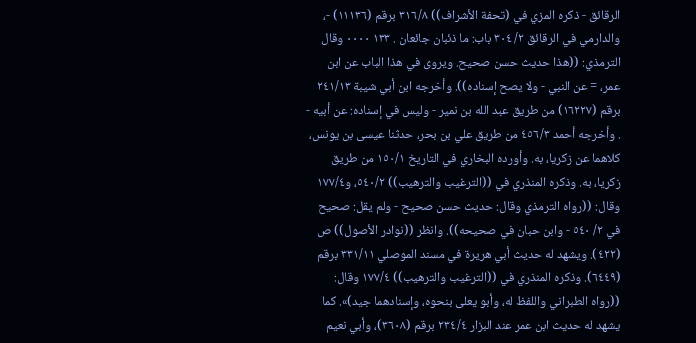الرقائق - ذكره المزي في (تحفة الأشراف)) ٣١٦/٨ برقم (١١١٣٦) -، والدارمي في الرقائق ٢/ ٣٠٤ باب: ما ذئبان جائعان . ١٣٣ ٠٠٠٠ وقال الترمذي: ((هذا حديث حسن صحيح. ويروى في هذا الباب عن ابن عمر، = عن النبي - ولا يصح إسناده)). وأخرجه ابن أبي شيبة ٢٤١/١٣ برقم (١٦٢٢٧) من طريق عبد الله بن نمير - وليس في إسناده: عن أبيه - . وأخرجه أحمد ٤٥٦/٣ من طريق علي بن بحر، حدثنا عيسى بن يونس، كلاهما عن زکریا، به. وأورده البخاري في التاريخ ١٥٠/١ من طريق زكريا، به. وذكره المنذري في ((الترغيب والترهيب)) ٥٤٠/٢، و١٧٧/٤ وقال: ((رواه الترمذي وقال: حديث حسن صحيح - ولم يقل: صحيح في ٢/ ٥٤٠ - وابن حبان في صحيحه)). وانظر ((نوادر الأصول)) ص (٤٢٢). ويشهد له حديث أبي هريرة في مسند الموصلي ٣٣١/١١ برقم (٦٤٤٩). وذكره المنذري في ((الترغيب والترهيب)) ١٧٧/٤ وقال: ((رواه الطبراني واللفظ له، وأبو یعلی بنحوه، وإسنادهما جيد)». كما يشهد له حديث ابن عمر عند البزار ٢٣٤/٤ برقم (٣٦٠٨)، وأبي نعيم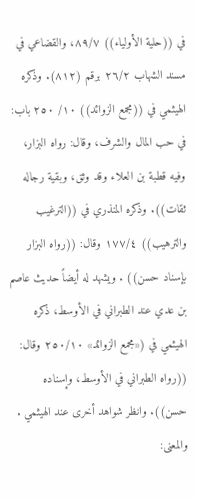في ((حلية الأولياء)) ٨٩/٧، والقضاعي في مسند الشهاب ٢٦/٢ برقم (٨١٢). وذكره الهيثمي في ((مجمع الزوائد)) ١٠/ ٢٥٠ باب: في حب المال والشرف، وقال: رواه البزار، وفيه قطبة بن العلاء وقد وثق، وبقية رجاله ثقات)). وذكره المنذري في ((الترغيب والترهيب)) ١٧٧/٤ وقال: ((رواه البزار بإسناد حسن)) . ويشهد له أيضاً حديث عاصم بن عدي عند الطبراني في الأوسط، ذكره الهيثمي في («مجمع الزوائد» ٢٥٠/١٠ وقال: ((رواه الطبراني في الأوسط، وإسناده حسن)). وانظر شواهد أخرى عند الهيثمي . والمعنى: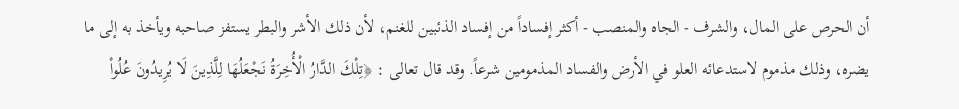أن الحرص على المال، والشرف - الجاه والمنصب - أكثر إفساداً من إفساد الذئبین للغنم، لأن ذلك الأشر والبطر يستفز صاحبه ويأخذ به إلى ما يضره، وذلك مذموم لاستدعائه العلو في الأرض والفساد المذمومين شرعاً. وقد قال تعالى : ﴿تِلْكَ الدَّارُ الْأُخِرَةُ نَجْعَلُهَا لِلَّذِينَ لَا يُرِيدُونَ عُلُواْ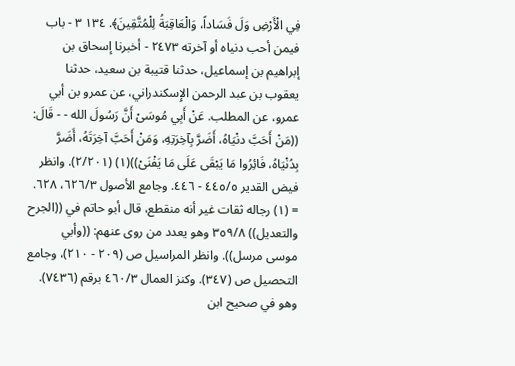فِي الْأَرْضِ وَلَ فَسَاداً، وَالْعَاقِبَةُ لِلْمُتَّقِينَ﴾. ١٣٤ ٣ - باب فيمن أحب دنياه أو آخرته ٢٤٧٣ - أخبرنا إسحاق بن إبراهيم بن إسماعيل، حدثنا قتيبة بن سعيد، حدثنا يعقوب بن عبد الرحمن الإِسكندراني، عن عمرو بن أبي عمرو، عن المطلب. عَنْ أَبِي مُوسَىْ أَنَّ رَسُولَ الله - - قَالَ: ((مَنْ أَحَبَّ دنْيَاهُ، أَضَرَّ بِآخِرَتِهِ، وَمَنْ أَحَبَّ آخِرَتَهُ، أَضَرَّ بِدُنْيَاهُ، فَائِرُوا مَا يَبْقَى عَلَى مَا يَفْنَىْ))(١) (٢/٢٠١). وانظر فيض القدير ٤٤٥/٥ - ٤٤٦. وجامع الأصول ٦٢٦/٣، ٦٢٨. = (١) رجاله ثقات غير أنه منقطع، قال أبو حاتم في ((الجرح والتعديل)) ٣٥٩/٨ وهو يعدد من روى عنهم: ((وأبي موسى مرسل)). وانظر المراسيل ص (٢٠٩ - ٢١٠)، وجامع التحصيل ص (٣٤٧). وكنز العمال ٤٦٠/٣ برقم (٧٤٣٦). وهو في صحيح ابن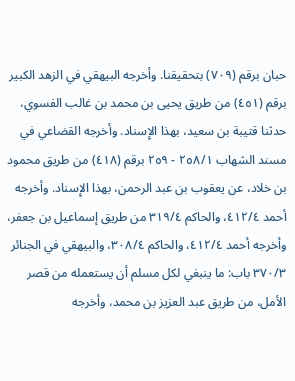حبان برقم (٧٠٩) بتحقيقنا. وأخرجه البيهقي في الزهد الكبير برقم (٤٥١) من طريق يحيى بن محمد بن غالب الفسوي، حدثنا قتيبة بن سعيد، بهذا الإِسناد. وأخرجه القضاعي في مسند الشهاب ٢٥٨/١ - ٢٥٩ برقم (٤١٨) من طريق محمود بن خلاد، عن يعقوب بن عبد الرحمن، بهذا الإِسناد. وأخرجه أحمد ٤١٢/٤، والحاكم ٣١٩/٤ من طريق إسماعيل بن جعفر، وأخرجه أحمد ٤١٢/٤، والحاكم ٣٠٨/٤، والبيهقي في الجنائر ٣٧٠/٣ باب: ما ينبغي لكل مسلم أن يستعمله من قصر الأمل، من طريق عبد العزيز بن محمد، وأخرجه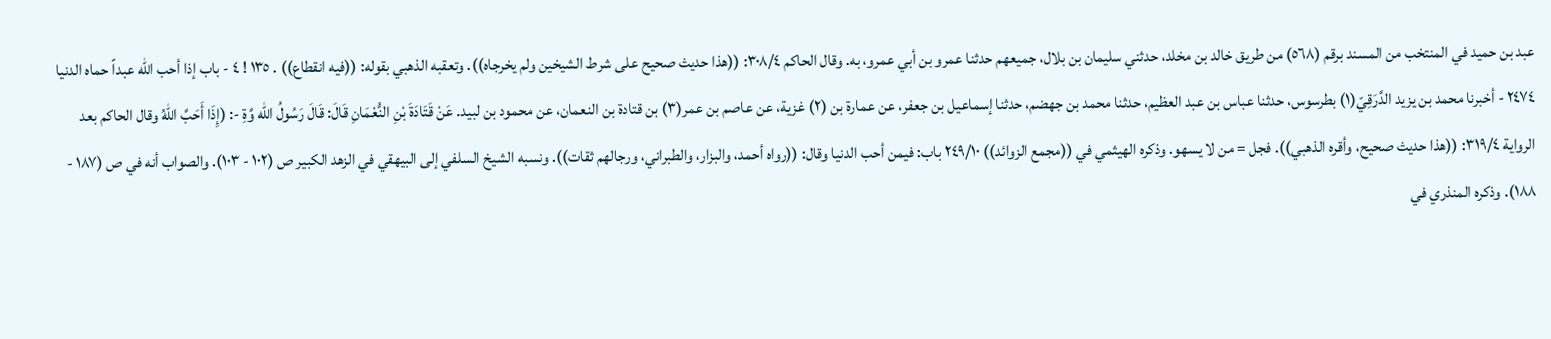عبد بن حميد في المنتخب من المسند برقم (٥٦٨) من طريق خالد بن مخلد، حدثني سليمان بن بلال، جمیعھم حدثنا عمرو بن أبي عمرو، به. وقال الحاكم ٣٠٨/٤: ((هذا حديث صحيح على شرط الشيخين ولم يخرجاه)). وتعقبه الذهبي بقوله: ((فيه انقطاع)) . ١٣٥ ! ٤ - باب إذا أحب الله عبداً حماه الدنيا ٢٤٧٤ - أخبرنا محمد بن يزيد الدَّرَقِيّ(١) بطرسوس، حدثنا عباس بن عبد العظيم، حدثنا محمد بن جهضم، حدثنا إسماعيل بن جعفر، عن عمارة بن (٢) غزية، عن عاصم بن عمر(٣) بن قتادة بن النعمان، عن محمود بن لبید. عَنْ قَتَادَةَ بْنِ النُّعْمَانِ قَالَ: قَالَ رَسُولُ الله وَّةِ -: (إِذَا أَحَبَّ اللهُ وقال الحاكم بعد الرواية ٣١٩/٤: ((هذا حديث صحيح، وأقره الذهبي)). فجل = من لا یسهو. وذكره الهيثمي في ((مجمع الزوائد)) ٢٤٩/١٠ باب: فيمن أحب الدنيا وقال: ((رواه أحمد، والبزار، والطبراني، ورجالهم ثقات)). ونسبه الشيخ السلفي إلى البيهقي في الزهد الكبير ص (١٠٢ - ١٠٣). والصواب أنه في ص (١٨٧ - ١٨٨). وذكره المنذري في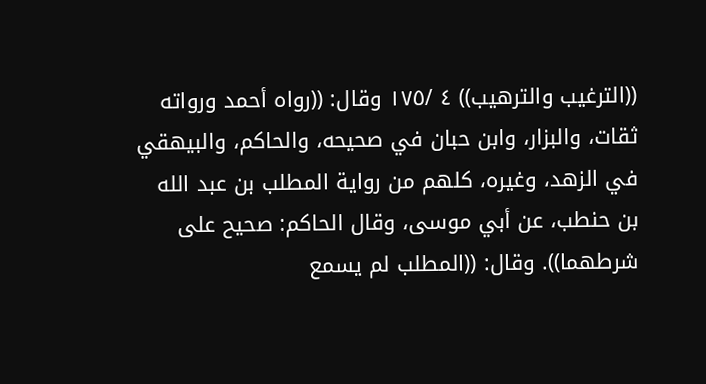((الترغيب والترهيب)) ٤ /١٧٥ وقال: ((رواه أحمد ورواته ثقات، والبزار، وابن حبان في صحيحه، والحاكم، والبيهقي في الزهد، وغيره، كلهم من رواية المطلب بن عبد الله بن حنطب، عن أبي موسى، وقال الحاكم: صحيح على شرطهما)). وقال: ((المطلب لم يسمع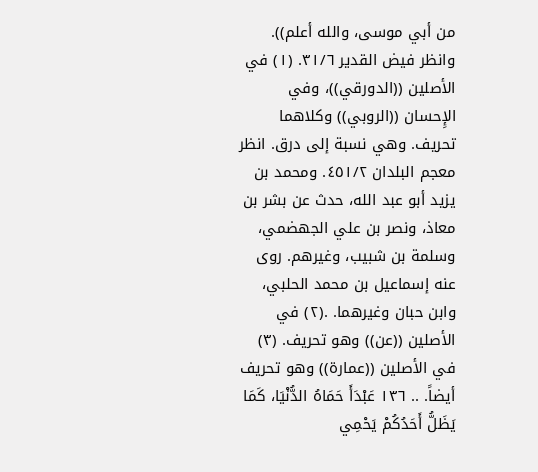من أبي موسى، والله أعلم)). وانظر فيض القدير ٣١/٦. (١) في الأصلين ((الدورقي))، وفي الإِحسان ((الروبي)) وكلاهما تحريف. وهي نسبة إلى درق. انظر معجم البلدان ٤٥١/٢. ومحمد بن يزيد أبو عبد الله، حدث عن بشر بن معاذ، ونصر بن علي الجهضمي، وسلمة بن شبيب، وغيرهم. روى عنه إسماعيل بن محمد الحلبي، وابن حبان وغيرهما. .(٢) في الأصلين ((عن)) وهو تحريف. (٣) في الأصلين ((عمارة)) وهو تحريف أيضاً. .. ١٣٦ عَبْدَأَ حَمَاهُ الدُّنْيَا، كَمَا يَظَلُّ أَحَدُكُمْ يَحْمِي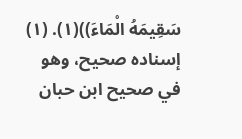سَقِيمَهُ الْمَاءَ))(١). (١) إسناده صحيح، وهو في صحيح ابن حبان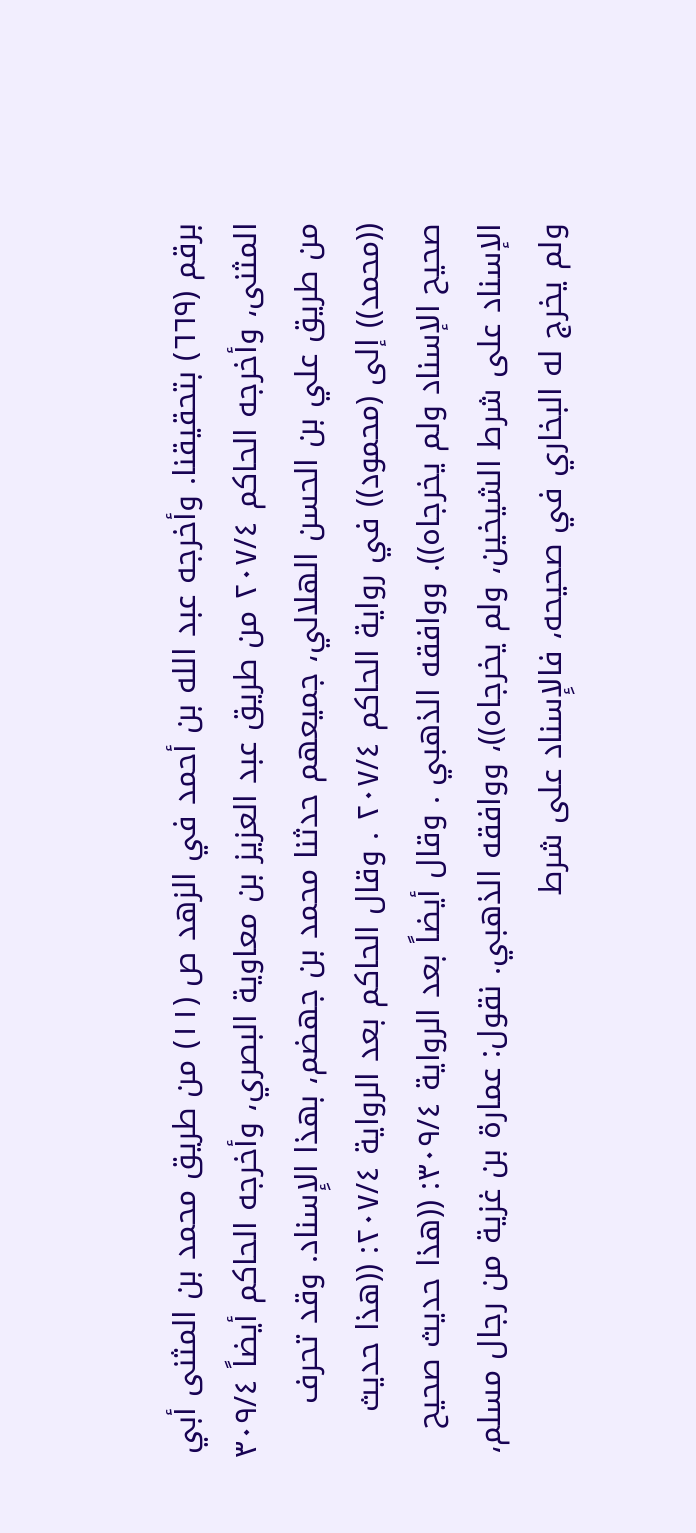برقم (٦٦٩) بتحقيقنا. وأخرجه عبد الله بن أحمد في الزهد ص (١١) من طريق محمد بن المثنى أبي المثنى، وأخرجه الحاكم ٢٠٧/٤ من طريق عبد العزيز بن معاوية البصري، وأخرجه الحاكم أيضاً ٣٠٩/٤ من طريق علي بن الحسن الهلالي، جميعهم حدثنا محمد بن جهضم، بهذا الإِسناد. وقد تحرف ((محمد)) إلى (محمود)) في رواية الحاكم ٢٠٧/٤ . وقال الحاكم بعد الرواية ٢٠٧/٤: ((هذا حديث صحيح الإسناد ولم يخرجاه)). ووافقه الذهبي . وقال أيضاً بعد الرواية ٣٠٩/٤: ((هذا حديث صحيح الإسناد على شرط الشيخين، ولم يخرجاه))، ووافقه الذهبي. نقول: عمارة بن غزية من رجال مسلم، ولم يخرج له البخاري في صحيحه، فالإِسناد على شرط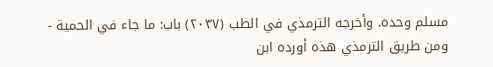مسلم وحده. وأخرجه الترمذي في الطب (٢٠٣٧) باب: ما جاء في الحمية - ومن طريق الترمذي هذه أورده ابن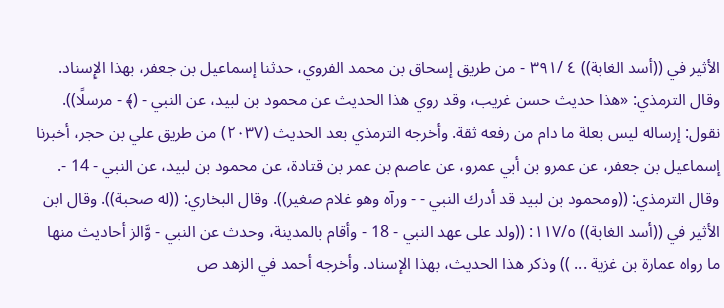الأثير في ((أسد الغابة)) ٤ /٣٩١ - من طريق إسحاق بن محمد الفروي، حدثنا إسماعيل بن جعفر، بهذا الإِسناد. وقال الترمذي: «هذا حديث حسن غريب، وقد روي هذا الحدیث عن محمود بن لبيد، عن النبي - (﴾ - مرسلًا)). نقول: إرساله ليس بعلة ما دام من رفعه ثقة. وأخرجه الترمذي بعد الحديث (٢٠٣٧) من طريق علي بن حجر، أخبرنا إسماعيل بن جعفر، عن عمرو بن أبي عمرو، عن عاصم بن عمر بن قتادة، عن محمود بن لبيد، عن النبي - 14 -. وقال الترمذي: ((ومحمود بن لبيد قد أدرك النبي - - ورآه وهو غلام صغير)). وقال البخاري: ((له صحبة)). وقال ابن الأثير في ((أسد الغابة)) ١١٧/٥: ((ولد على عهد النبي - 18 - وأقام بالمدينة، وحدث عن النبي - وَّالز أحاديث منها ما رواه عمارة بن غزية ... )) وذكر هذا الحديث، بهذا الإسناد. وأخرجه أحمد في الزهد ص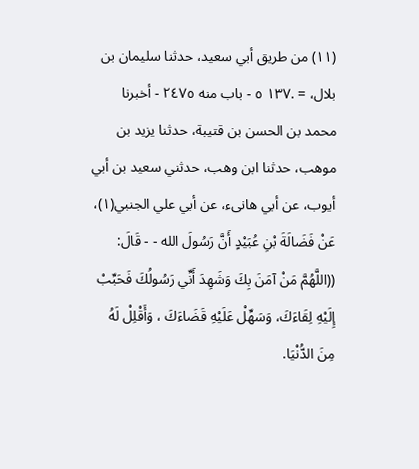(١١) من طريق أبي سعيد، حدثنا سليمان بن بلال، = .١٣٧ ٥ - باب منه ٢٤٧٥ - أخبرنا محمد بن الحسن بن قتيبة، حدثنا يزيد بن موهب، حدثنا ابن وهب، حدثني سعيد بن أبي أيوب، عن أبي هانىء، عن أبي علي الجنبي(١)، عَنْ فَضَالَةَ بْنِ عُبَيْدٍ أَنَّ رَسُولَ الله - - قَالَ: ((اللَّهُمَّ مَنْ آمَنَ بِكَ وَشَهِدَ أَنِّي رَسُولُكَ فَحَبِّبْ إِلَيْهِ لِقَاءَكَ، وَسَهِّلْ عَلَيْهِ قَضَاءَكَ ، وَأَقْلِلْ لَهُ مِنَ الدُّنْيَا.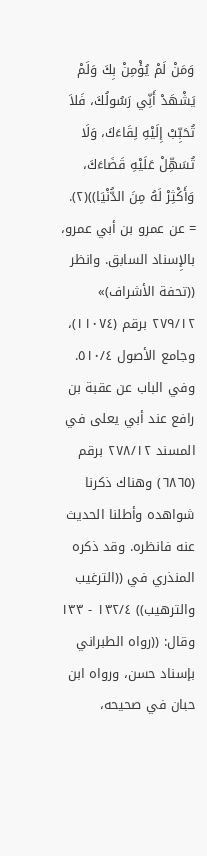وَمَنْ لَمْ يُؤْمِنْ بِكَ وَلَمْ يَشْهَدْ أَنِّي رَسُولُكَ، فَلاَ تُحَبِّبْ إِلَيْهِ لِقَاءَكَ، وَلَا تُسَهِّلْ عَلَيْهِ قَضَاءَكَ، وَأَكْثِرْ لَهُ مِنَ الدُّنْيَا))(٢). = عن عمرو بن أبي عمرو، بالإِسناد السابق. وانظر ((تحفة الأشراف)» ٢٧٩/١٢ برقم (١١٠٧٤)، وجامع الأصول ٥١٠/٤. وفي الباب عن عقبة بن رافع عند أبي يعلى في المسند ٢٧٨/١٢ برقم (٦٨٦٥) وهناك ذكرنا شواهده وأطلنا الحديث عنه فانظره. وقد ذكره المنذري في ((الترغيب والترهيب)) ١٣٢/٤ - ١٣٣ وقال: ((رواه الطبراني بإسناد حسن، ورواه ابن حبان في صحيحه،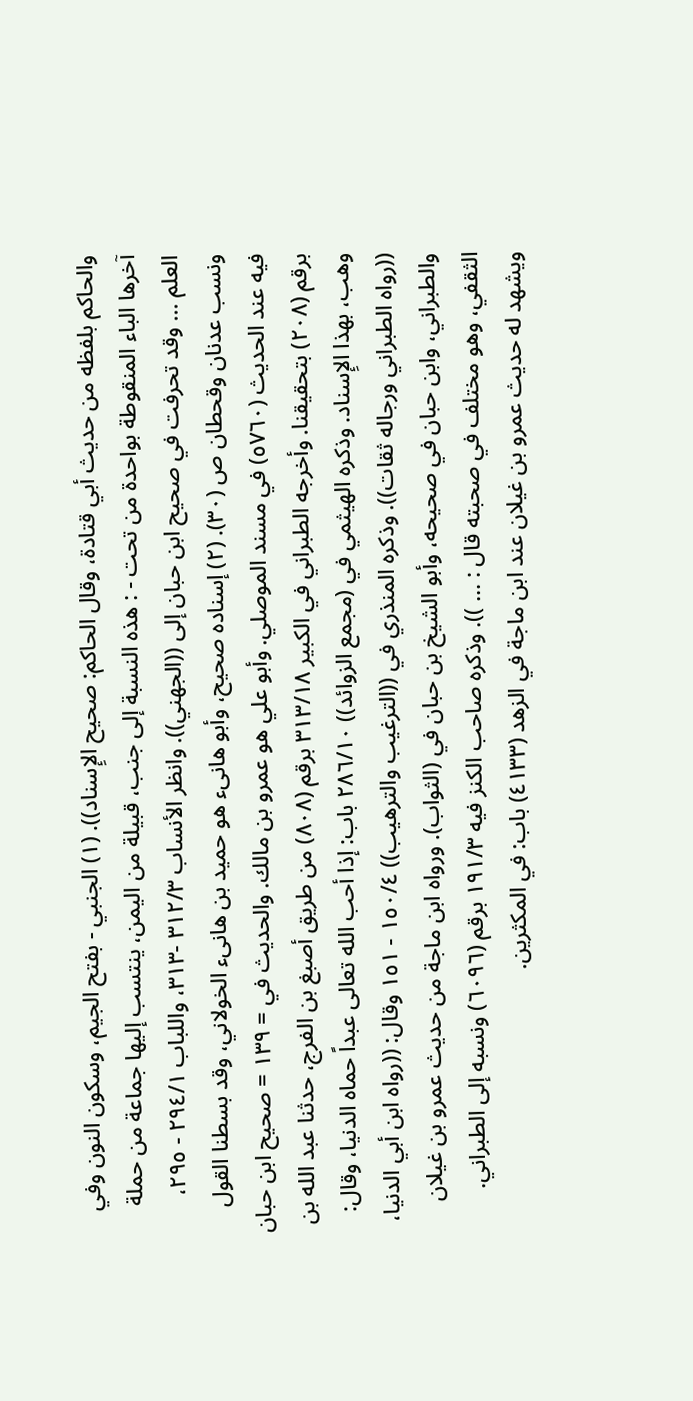والحاكم بلفظه من حديث أبي قتادة، وقال الحاكم: صحيح الإِسناد)). (١) الجنبي - بفتح الجيم، وسكون النون وفي آخرها الباء المنقوطة بواحدة من تحت - : هذه النسبة إلى جنب، قبيلة من اليمن، ينتسب إليها جماعة من حملة العلم ... وقد تحرفت في صحيح ابن حبان إلى ((الجهني)). وانظر الأنساب ٣١٢/٣ -٣١٣، واللباب ٢٩٤/١ - ٢٩٥، ونسب عدنان وقحطان ص (٣٠). (٢) إسناده صحيح، وأبو هانىء هو حميد بن هانىء الخولاني، وقد بسطنا القول فيه عند الحديث (٥٧٦٠) في مسند الموصلي. وأبو علي هو عمرو بن مالك. والحديث في = ١٣٩ = صحيح ابن حبان برقم (٢٠٨) بتحقيقنا. وأخرجه الطبراني في الكبير ٣١٣/١٨ برقم (٨٠٨) من طريق أصبغ بن الفرج، حدثنا عبد الله بن وهب، بهذا الإِسناد. وذكره الهيثمي في (مجمع الزوائد)) ٢٨٦/١٠ باب: إذا أحب الله تعالى عبداً حماه الدنيا، وقال: ((رواه الطبراني ورجاله ثقات)). وذكره المنذري في ((الترغيب والترهيب)) ١٥٠/٤ - ١٥١ وقال: ((رواه ابن أبي الدنيا، والطبراني، وابن حبان في صحيحه، وأبو الشيخ بن حبان في (الثواب). ورواه ابن ماجة من حديث عمرو بن غيلان الثقفي، وهو مختلف في صحبته قال : ... )). وذكره صاحب الكنز فيه ١٩١/٣ برقم (٦٠٩٦) ونسبه إلى الطبراني. ويشهد له حديث عمرو بن غيلان عند ابن ماجة في الزهد (٤١٣٣) باب: في المكثرين.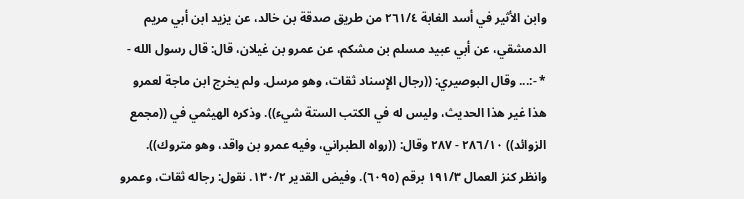وابن الأثير في أسد الغابة ٢٦١/٤ من طريق صدقة بن خالد، عن يزيد ابن أبي مريم الدمشقي، عن أبي عبيد مسلم بن مشکم، عن عمرو بن غيلان، قال: قال رسول الله - * -:... وقال البوصيري: ((رجال الإِسناد ثقات، وهو مرسل. ولم يخرج ابن ماجة لعمرو هذا غير هذا الحديث، وليس له في الكتب الستة شيء)). وذكره الهيثمي في ((مجمع الزوائد)) ٢٨٦/١٠ - ٢٨٧ وقال: ((رواه الطبراني، وفيه عمرو بن واقد، وهو متروك)). وانظر كنز العمال ١٩١/٣ برقم (٦٠٩٥). وفيض القدير ١٣٠/٢. نقول: رجاله ثقات، وعمرو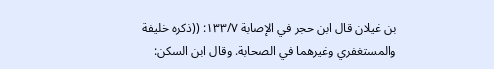بن غيلان قال ابن حجر في الإصابة ١٣٣/٧: ((ذكره خليفة والمستغفري وغيرهما في الصحابة. وقال ابن السكن: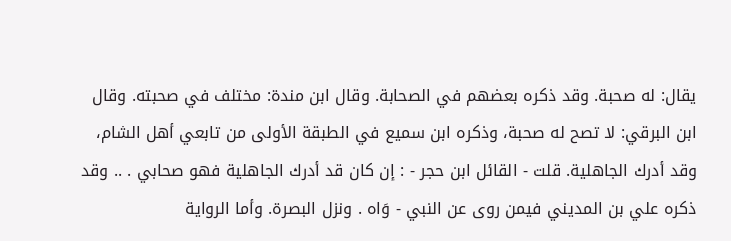يقال: له صحبة. وقد ذكره بعضهم في الصحابة. وقال ابن مندة: مختلف في صحبته. وقال ابن البرقي: لا تصح له صحبة، وذكره ابن سميع في الطبقة الأولى من تابعي أهل الشام، وقد أدرك الجاهلية. قلت - القائل ابن حجر - : إن كان قد أدرك الجاهلية فهو صحابي . .. وقد ذكره علي بن المديني فيمن روى عن النبي - وَاه . ونزل البصرة. وأما الرواية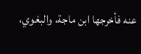عنه فأخرجها ابن ماجة، والبغوي،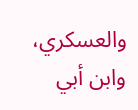والعسكري، وابن أبي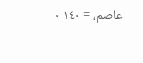عاصم، = ١٤٠ ٠